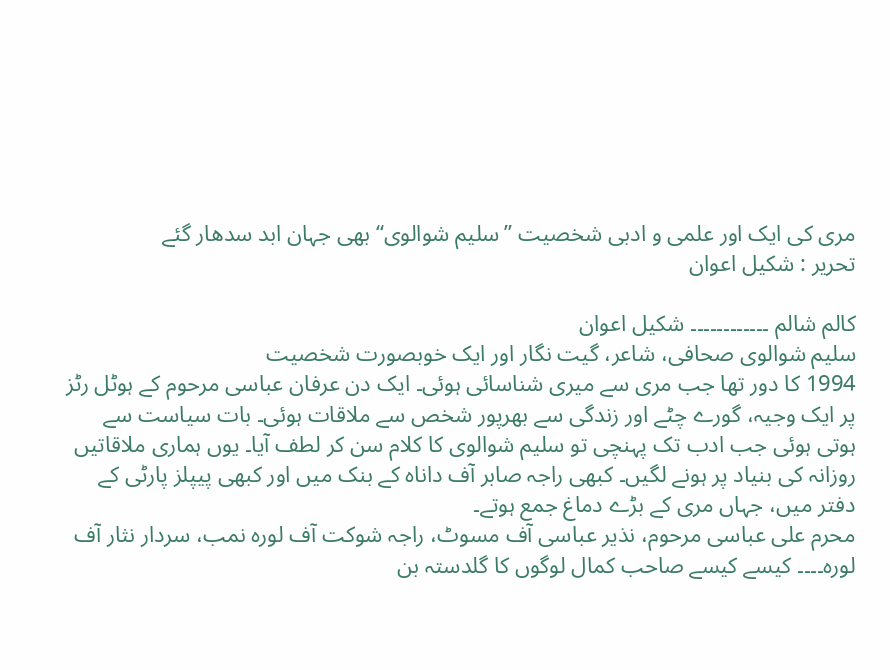مری کی ایک اور علمی و ادبی شخصیت ”سلیم شوالوی“ بھی جہان ابد سدھار گئے
تحریر : شکیل اعوان

کالم شالم ۔۔۔۔۔۔۔۔۔۔۔۔ شکیل اعوان
سلیم شوالوی صحافی، شاعر، گیت نگار اور ایک خوبصورت شخصیت
1994 کا دور تھا جب مری سے میری شناسائی ہوئی۔ ایک دن عرفان عباسی مرحوم کے ہوٹل رٹز پر ایک وجیہ، گورے چٹے اور زندگی سے بھرپور شخص سے ملاقات ہوئی۔ بات سیاست سے ہوتی ہوئی جب ادب تک پہنچی تو سلیم شوالوی کا کلام سن کر لطف آیا۔ یوں ہماری ملاقاتیں روزانہ کی بنیاد پر ہونے لگیں۔ کبھی راجہ صابر آف داناہ کے بنک میں اور کبھی پیپلز پارٹی کے دفتر میں، جہاں مری کے بڑے دماغ جمع ہوتے۔
محرم علی عباسی مرحوم، نذیر عباسی آف مسوٹ، راجہ شوکت آف لورہ نمب، سردار نثار آف لورہ۔۔۔۔ کیسے کیسے صاحب کمال لوگوں کا گلدستہ بن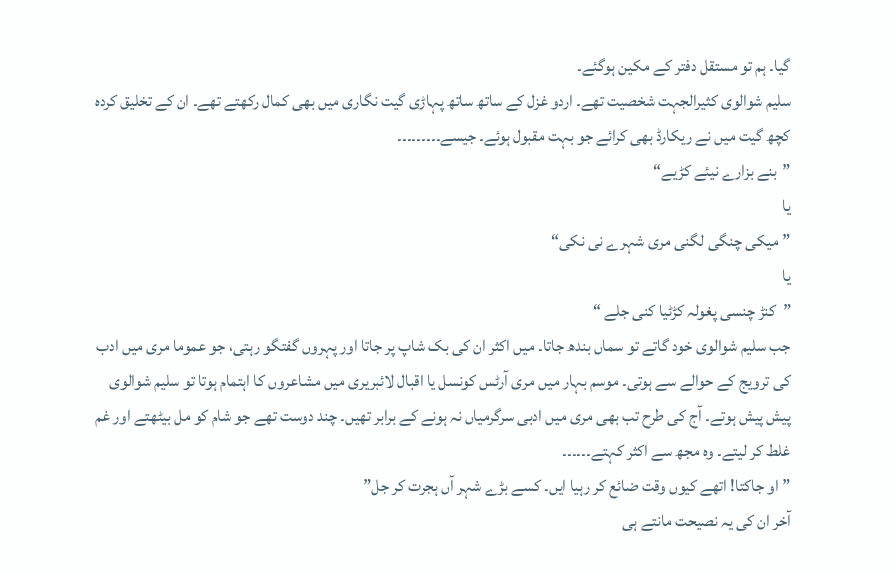گیا۔ ہم تو مستقل دفتر کے مکین ہوگئے۔
سلیم شوالوی کثیرالجہت شخصیت تھے۔ اردو غزل کے ساتھ ساتھ پہاڑی گیت نگاری میں بھی کمال رکھتے تھے۔ ان کے تخلیق کردہ کچھ گیت میں نے ریکارڈ بھی کرائے جو بہت مقبول ہوئے۔ جیسے۔۔۔۔۔۔۔۔۔
”بنے بزارے نیئے کڑیے“
یا
”میکی چنگی لگنی مری شہرے نی نکی“
یا
”کنڑ چنسی پغولہ کڑٹیا کنی جلے “
جب سلیم شوالوی خود گاتے تو سماں بندھ جاتا۔ میں اکثر ان کی بک شاپ پر جاتا اور پہروں گفتگو رہتی، جو عموما مری میں ادب کی ترویج کے حوالے سے ہوتی۔ موسم بہار میں مری آرٹس کونسل یا اقبال لائبریری میں مشاعروں کا اہتمام ہوتا تو سلیم شوالوی پیش پیش ہوتے۔ آج کی طرح تب بھی مری میں ادبی سرگرمیاں نہ ہونے کے برابر تھیں۔ چند دوست تھے جو شام کو مل بیٹھتے اور غم غلط کر لیتے۔ وہ مجھ سے اکثر کہتے۔۔۔۔۔۔
”او جاکتا! اتھے کیوں وقت ضائع کر رہیا ایں۔ کسے بڑے شہر آں ہجرت کر جل”
آخر ان کی یہ نصیحت مانتے ہی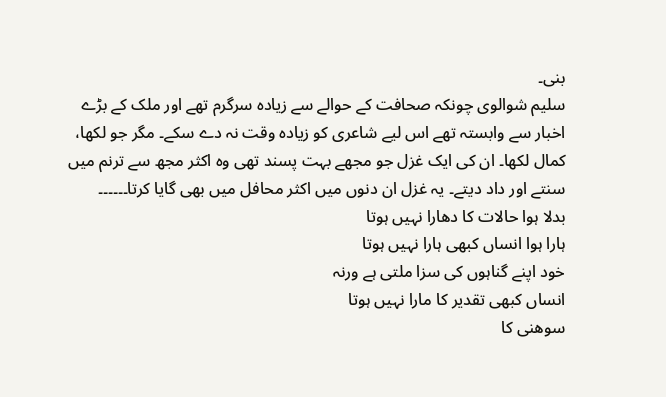بنی۔
سلیم شوالوی چونکہ صحافت کے حوالے سے زیادہ سرگرم تھے اور ملک کے بڑے اخبار سے وابستہ تھے اس لیے شاعری کو زیادہ وقت نہ دے سکے۔ مگر جو لکھا، کمال لکھا۔ ان کی ایک غزل جو مجھے بہت پسند تھی وہ اکثر مجھ سے ترنم میں سنتے اور داد دیتے۔ یہ غزل ان دنوں میں اکثر محافل میں بھی گایا کرتا۔۔۔۔۔۔
بدلا ہوا حالات کا دھارا نہیں ہوتا
ہارا ہوا انساں کبھی ہارا نہیں ہوتا
خود اپنے گناہوں کی سزا ملتی ہے ورنہ
انساں کبھی تقدیر کا مارا نہیں ہوتا
سوھنی کا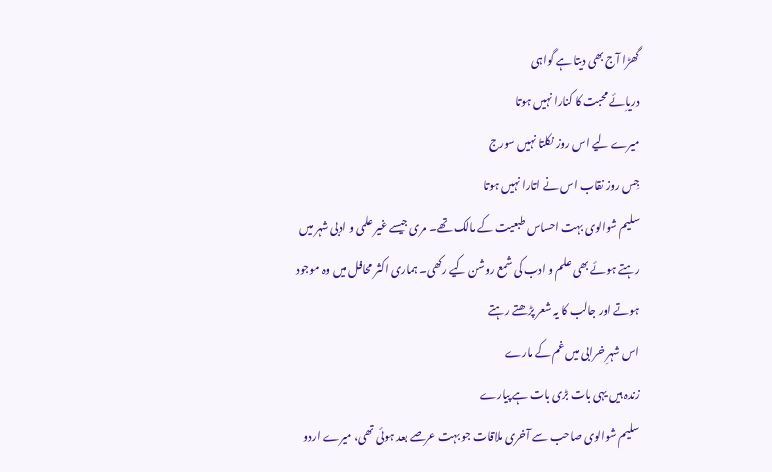گھڑا آج بھی دیتا ہے گواہی
دریاِئے محبت کا کنارا نہیں ہوتا
میرے لیے اس روز نکلتا نہیں سورج
جِس روز نقاب اس نے اتارا نہیں ہوتا
سلیم شوالوی بہت احساس طبعیت کے مالک تھے۔ مری جیسے غیر علمی و ادبی شہر میں رہتے ہوئے بھی علم و ادب کی شمع روشن کیے رکھی۔ ہماری اکثر محافل میں وہ موجود ہوتے اور جالب کا یہ شعر پڑھتے رہتے
اس شہرِ خرابی میں غم کے مارے
زندہ ہیں یہی بات بڑی بات ہے پیارے
سلیم شوالوی صاحب سے آخری ملاقات جو بہت عرصے بعد ہوئی تھی، میرے اردو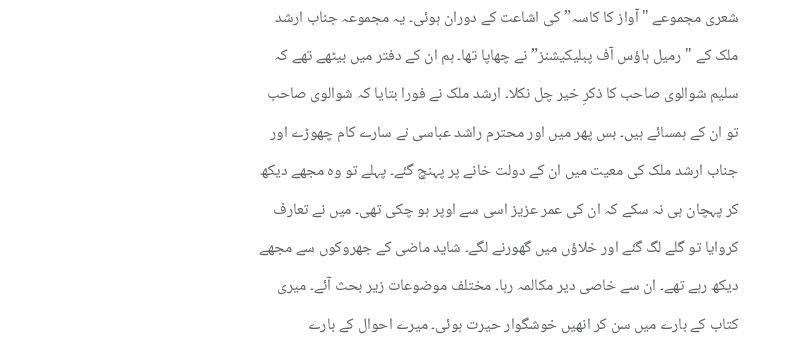شعری مجموعے "آواز کا کاسہ” کی اشاعت کے دوران ہوئی۔ یہ مجموعہ جناب ارشد ملک کے "رمیل ہاؤس آف پبلیکیشنز” نے چھاپا تھا۔ ہم ان کے دفتر میں بیٹھے تھے کہ سلیم شوالوی صاحب کا ذکرِ خیر چل نکلا۔ ارشد ملک نے فورا بتایا کہ شوالوی صاحب تو ان کے ہمسائے ہیں۔ بس پھر میں اور محترم راشد عباسی نے سارے کام چھوڑے اور جناب ارشد ملک کی معیت میں ان کے دولت خانے پر پہنچ گئے۔ پہلے تو وہ مجھے دیکھ کر پہچان ہی نہ سکے کہ ان کی عمر عزیز اسی سے اوپر ہو چکی تھی۔ میں نے تعارف کروایا تو گلے لگ گئے اور خلاؤں میں گھورنے لگے۔ شاید ماضی کے جھروکوں سے مجھے دیکھ رہے تھے۔ ان سے خاصی دیر مکالمہ رہا۔ مختلف موضوعات زیر بحث آئے۔ میری کتاب کے بارے میں سن کر انھیں خوشگوار حیرت ہوئی۔ میرے احوال کے بارے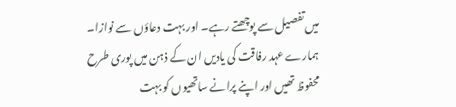میں تفصیل سے پوچھتے رہے۔ اور بہت دعاؤں سے نوازا۔ ہمارے عہد رفاقت کی یادیں ان کے ذہن میں پوری طرح محفوظ تھیں اور اپنے پرانے ساتھیوں کو بہت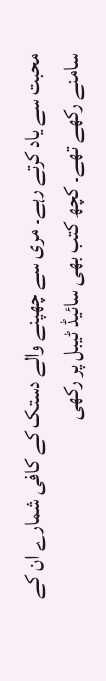محبت سے یاد کرتے رہے۔ مری سے چھپنے والے دستک کے کافی شمارے ان کے سامنے رکھے تھے۔ کچھ کتب بھی سائیڈ ٹیبل پر رکھی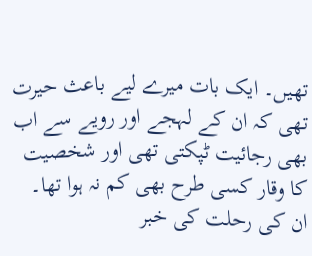تھیں۔ ایک بات میرے لیے باعث حیرت تھی کہ ان کے لہجے اور رویے سے اب بھی رجائیت ٹپکتی تھی اور شخصیت کا وقار کسی طرح بھی کم نہ ہوا تھا۔
ان کی رحلت کی خبر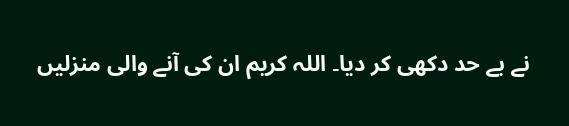نے بے حد دکھی کر دیا۔ اللہ کریم ان کی آنے والی منزلیں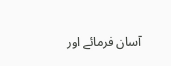آسان فرمائے اور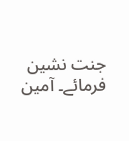جنت نشین فرمائے۔ آمین